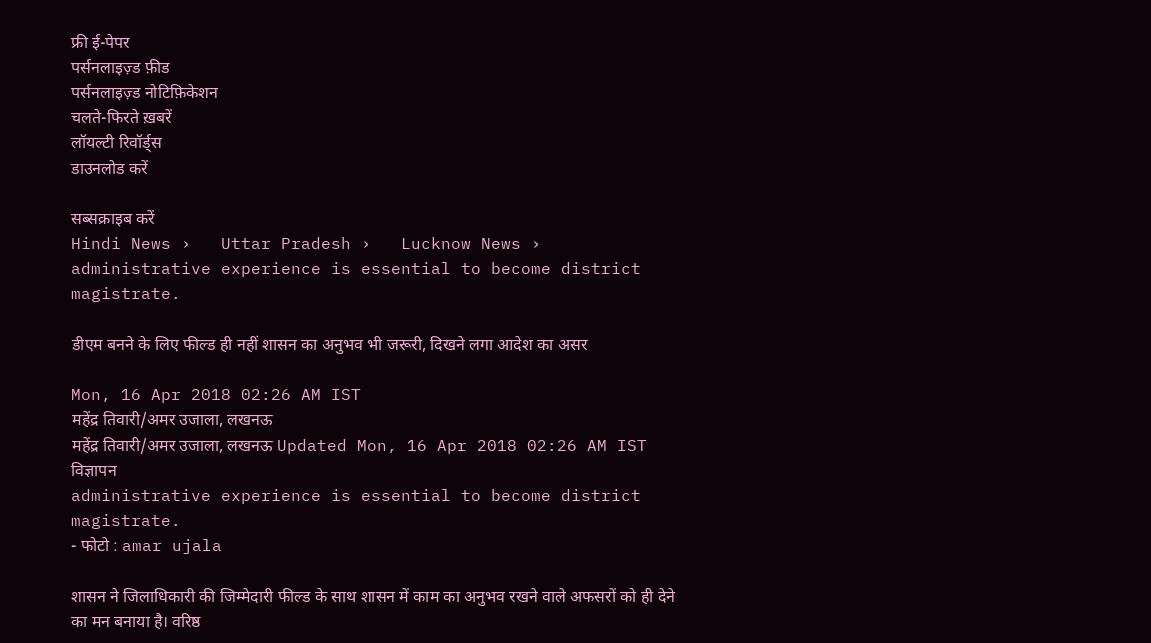फ्री ई-पेपर
पर्सनलाइज़्ड फ़ीड
पर्सनलाइज़्ड नोटिफ़िकेशन
चलते-फिरते ख़बरें
लॉयल्टी रिवॉर्ड्स
डाउनलोड करें

सब्सक्राइब करें
Hindi News ›   Uttar Pradesh ›   Lucknow News ›   administrative experience is essential to become district magistrate.

डीएम बनने के लिए फील्ड ही नहीं शासन का अनुभव भी जरूरी, दिखने लगा आदेश का असर

Mon, 16 Apr 2018 02:26 AM IST
महेंद्र तिवारी/अमर उजाला, लखनऊ
महेंद्र तिवारी/अमर उजाला, लखनऊ Updated Mon, 16 Apr 2018 02:26 AM IST
विज्ञापन
administrative experience is essential to become district magistrate.
- फोटो : amar ujala

शासन ने जिलाधिकारी की जिम्मेदारी फील्ड के साथ शासन में काम का अनुभव रखने वाले अफसरों को ही देने का मन बनाया है। वरिष्ठ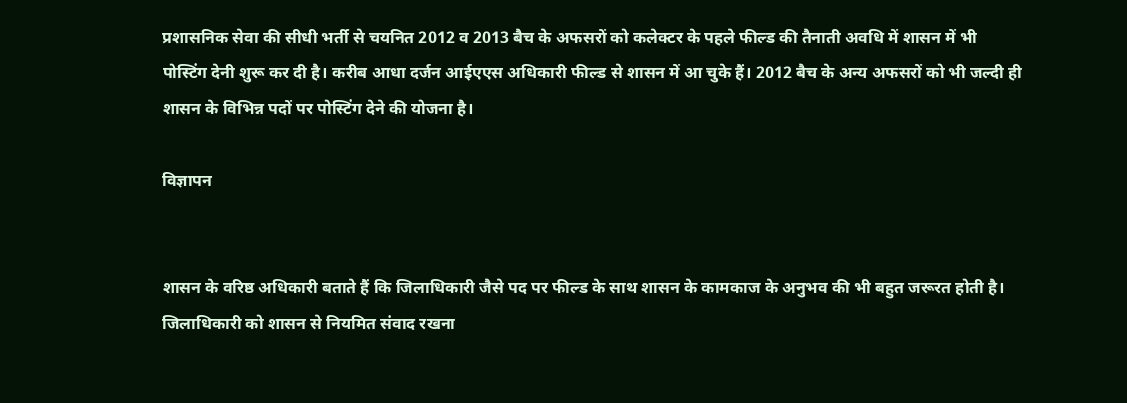प्रशासनिक सेवा की सीधी भर्ती से चयनित 2012 व 2013 बैच के अफसरों को कलेक्टर के पहले फील्ड की तैनाती अवधि में शासन में भी पोस्टिंग देनी शुरू कर दी है। करीब आधा दर्जन आईएएस अधिकारी फील्ड से शासन में आ चुके हैं। 2012 बैच के अन्य अफसरों को भी जल्दी ही शासन के विभिन्न पदों पर पोस्टिंग देने की योजना है।

विज्ञापन


शासन के वरिष्ठ अधिकारी बताते हैं कि जिलाधिकारी जैसे पद पर फील्ड के साथ शासन के कामकाज के अनुभव की भी बहुत जरूरत होती है। जिलाधिकारी को शासन से नियमित संवाद रखना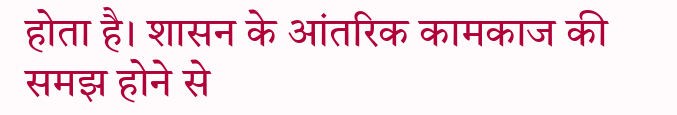होता है। शासन के आंतरिक कामकाज की समझ होने से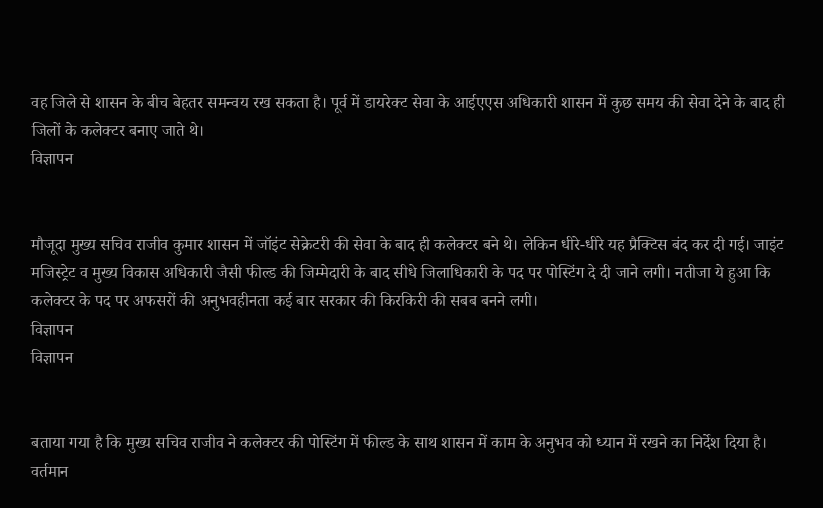वह जिले से शासन के बीच बेहतर समन्वय रख सकता है। पूर्व में डायरेक्ट सेवा के आईएएस अधिकारी शासन में कुछ समय की सेवा देने के बाद ही जिलों के कलेक्टर बनाए जाते थे।
विज्ञापन


मौजूदा मुख्य सचिव राजीव कुमार शासन में जॉइंट सेक्रेटरी की सेवा के बाद ही कलेक्टर बने थे। लेकिन धीरे-धीरे यह प्रैक्टिस बंद कर दी गई। जाइंट मजिस्ट्रेट व मुख्य विकास अधिकारी जैसी फील्ड की जिम्मेदारी के बाद सीधे जिलाधिकारी के पद पर पोस्टिंग दे दी जाने लगी। नतीजा ये हुआ कि कलेक्टर के पद पर अफसरों की अनुभवहीनता कई बार सरकार की किरकिरी की सबब बनने लगी।
विज्ञापन
विज्ञापन


बताया गया है कि मुख्य सचिव राजीव ने कलेक्टर की पोस्टिंग में फील्ड के साथ शासन में काम के अनुभव को ध्यान में रखने का निर्देश दिया है। वर्तमान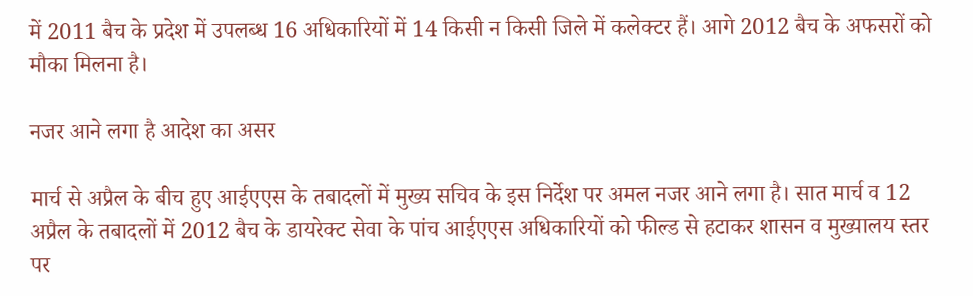में 2011 बैच के प्रदेश में उपलब्ध 16 अधिकारियों में 14 किसी न किसी जिले में कलेक्टर हैं। आगे 2012 बैच के अफसरों को मौका मिलना है।

नजर आने लगा है आदेश का असर

मार्च से अप्रैल के बीच हुए आईएएस के तबादलों में मुख्य सचिव के इस निर्देश पर अमल नजर आने लगा है। सात मार्च व 12 अप्रैल के तबादलों में 2012 बैच के डायरेक्ट सेवा के पांच आईएएस अधिकारियों को फील्ड से हटाकर शासन व मुख्यालय स्तर पर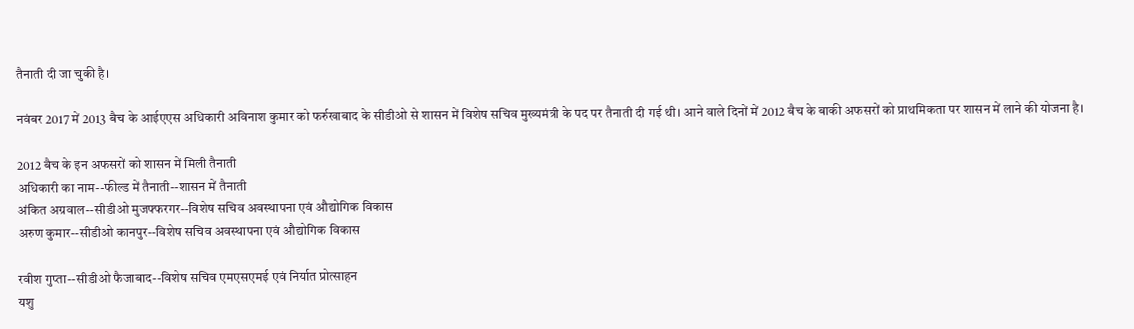तैनाती दी जा चुकी है।

नवंबर 2017 में 2013 बैच के आईएएस अधिकारी अविनाश कुमार को फर्रुखाबाद के सीडीओ से शासन में विशेष सचिव मुख्यमंत्री के पद पर तैनाती दी गई थी। आने वाले दिनों में 2012 बैच के बाकी अफसरों को प्राथमिकता पर शासन में लाने की योजना है।

2012 बैच के इन अफसरों को शासन में मिली तैनाती
अधिकारी का नाम--फील्ड में तैनाती--शासन में तैनाती
अंकित अग्रवाल--सीडीओ मुजफ्फरगर--विशेष सचिव अवस्थापना एवं औद्योगिक विकास
अरुण कुमार--सीडीओ कानपुर--विशेष सचिव अवस्थापना एवं औद्योगिक विकास

रवीश गुप्ता--सीडीओ फैजाबाद--विशेष सचिव एमएसएमई एवं निर्यात प्रोत्साहन
यशु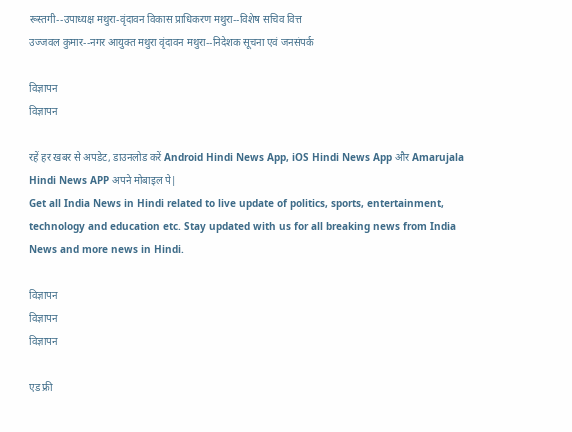रूस्तगी--उपाध्यक्ष मथुरा-वृंदावन विकास प्राधिकरण मथुरा--विशेष सचिव वित्त
उज्जवल कुमार--नगर आयुक्त मथुरा वृंदावन मथुरा--निदेशक सूचना एवं जनसंपर्क

विज्ञापन
विज्ञापन

रहें हर खबर से अपडेट, डाउनलोड करें Android Hindi News App, iOS Hindi News App और Amarujala Hindi News APP अपने मोबाइल पे|
Get all India News in Hindi related to live update of politics, sports, entertainment, technology and education etc. Stay updated with us for all breaking news from India News and more news in Hindi.

विज्ञापन
विज्ञापन
विज्ञापन

एड फ्री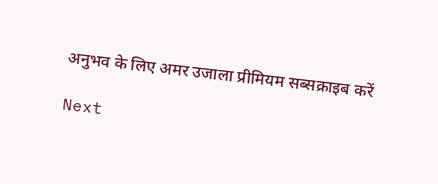अनुभव के लिए अमर उजाला प्रीमियम सब्सक्राइब करें

Next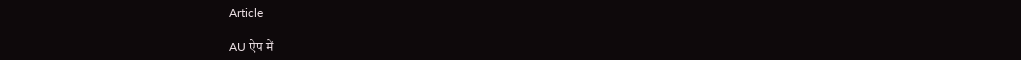Article

AU ऐप में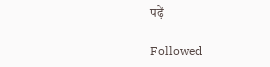पढ़ें

Followed